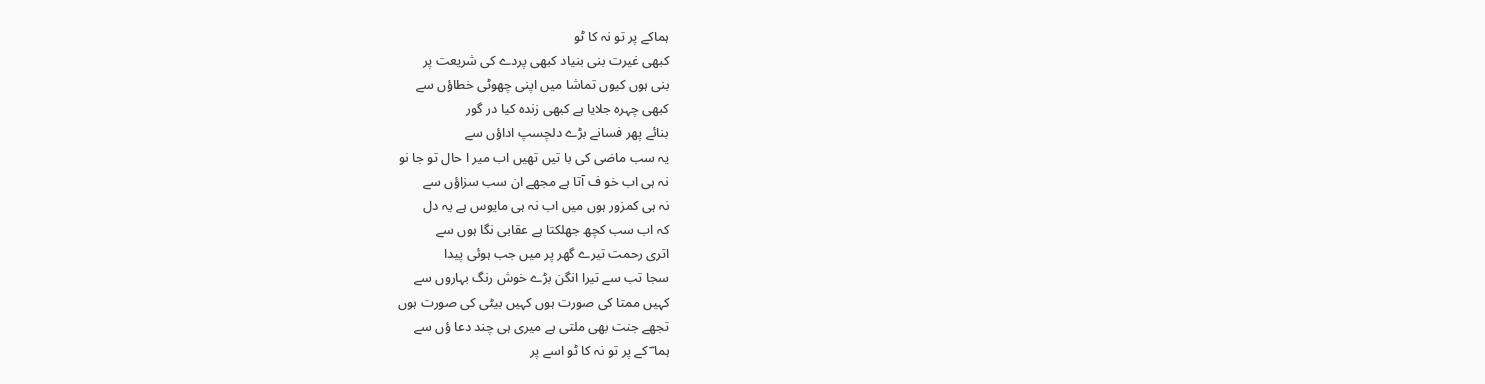ہماکے پر تو نہ کا ٹو
کبھی غیرت بنی بنیاد کبھی پردے کی شریعت پر
بنی ہوں کیوں تماشا میں اپنی چھوٹی خطاؤں سے
کبھی چہرہ جلایا ہے کبھی زندہ کیا در گور
بنائے پھر فسانے بڑے دلچسپ اداؤں سے
یہ سب ماضی کی با تیں تھیں اب میر ا حال تو جا نو
نہ ہی اب خو ف آتا ہے مجھے ان سب سزاؤں سے
نہ ہی کمزور ہوں میں اب نہ ہی مایوس ہے یہ دل
کہ اب سب کچھ جھلکتا ہے عقابی نگا ہوں سے
اتری رحمت تیرے گھر پر میں جب ہوئی پیدا
سجا تب سے تیرا انگن بڑے خوش رنگ بہاروں سے
کہیں ممتا کی صورت ہوں کہیں بیٹی کی صورت ہوں
تجھے جنت بھی ملتی ہے میری ہی چند دعا ؤں سے
ہما ؔ کے پر تو نہ کا ٹو اسے پر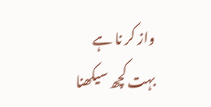واز کر نا ہے
بہت کچھ سیکھنا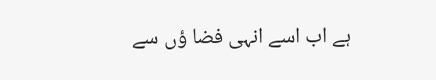ہے اب اسے انہی فضا ؤں سے